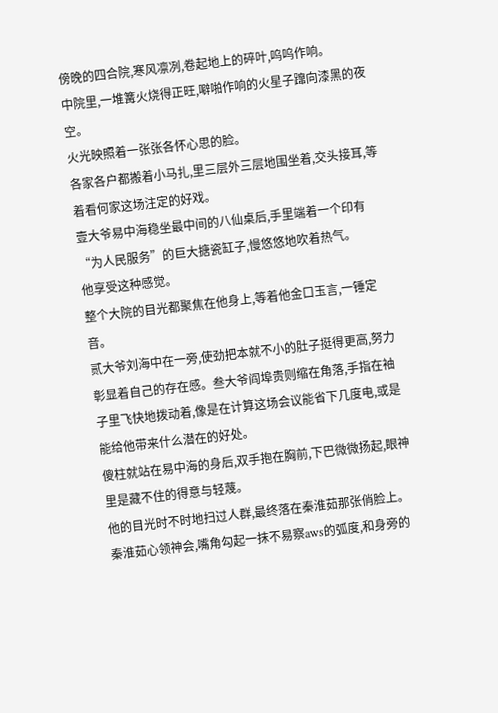傍晚的四合院,寒风凛冽,卷起地上的碎叶,呜呜作响。
中院里,一堆篝火烧得正旺,噼啪作响的火星子蹿向漆黑的夜空。
火光映照着一张张各怀心思的脸。
各家各户都搬着小马扎,里三层外三层地围坐着,交头接耳,等着看何家这场注定的好戏。
壹大爷易中海稳坐最中间的八仙桌后,手里端着一个印有“为人民服务”的巨大搪瓷缸子,慢悠悠地吹着热气。
他享受这种感觉。
整个大院的目光都聚焦在他身上,等着他金口玉言,一锤定音。
贰大爷刘海中在一旁,使劲把本就不小的肚子挺得更高,努力彰显着自己的存在感。叁大爷阎埠贵则缩在角落,手指在袖子里飞快地拨动着,像是在计算这场会议能省下几度电,或是能给他带来什么潜在的好处。
傻柱就站在易中海的身后,双手抱在胸前,下巴微微扬起,眼神里是藏不住的得意与轻蔑。
他的目光时不时地扫过人群,最终落在秦淮茹那张俏脸上。
秦淮茹心领神会,嘴角勾起一抹不易察aws的弧度,和身旁的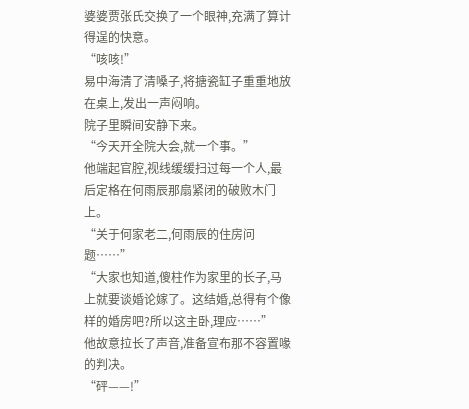婆婆贾张氏交换了一个眼神,充满了算计得逞的快意。
“咳咳!”
易中海清了清嗓子,将搪瓷缸子重重地放在桌上,发出一声闷响。
院子里瞬间安静下来。
“今天开全院大会,就一个事。”
他端起官腔,视线缓缓扫过每一个人,最后定格在何雨辰那扇紧闭的破败木门上。
“关于何家老二,何雨辰的住房问题……”
“大家也知道,傻柱作为家里的长子,马上就要谈婚论嫁了。这结婚,总得有个像样的婚房吧?所以这主卧,理应……”
他故意拉长了声音,准备宣布那不容置喙的判决。
“砰——!”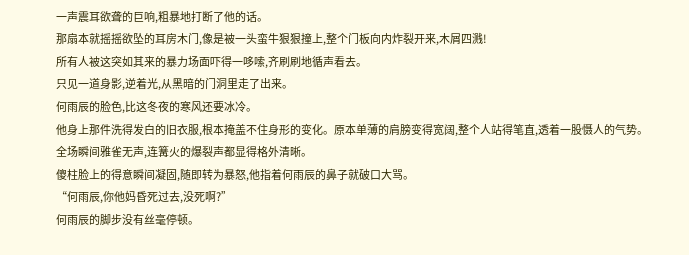一声震耳欲聋的巨响,粗暴地打断了他的话。
那扇本就摇摇欲坠的耳房木门,像是被一头蛮牛狠狠撞上,整个门板向内炸裂开来,木屑四溅!
所有人被这突如其来的暴力场面吓得一哆嗦,齐刷刷地循声看去。
只见一道身影,逆着光,从黑暗的门洞里走了出来。
何雨辰的脸色,比这冬夜的寒风还要冰冷。
他身上那件洗得发白的旧衣服,根本掩盖不住身形的变化。原本单薄的肩膀变得宽阔,整个人站得笔直,透着一股慑人的气势。
全场瞬间雅雀无声,连篝火的爆裂声都显得格外清晰。
傻柱脸上的得意瞬间凝固,随即转为暴怒,他指着何雨辰的鼻子就破口大骂。
“何雨辰,你他妈昏死过去,没死啊?”
何雨辰的脚步没有丝毫停顿。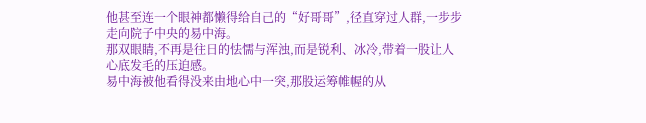他甚至连一个眼神都懒得给自己的“好哥哥”,径直穿过人群,一步步走向院子中央的易中海。
那双眼睛,不再是往日的怯懦与浑浊,而是锐利、冰冷,带着一股让人心底发毛的压迫感。
易中海被他看得没来由地心中一突,那股运筹帷幄的从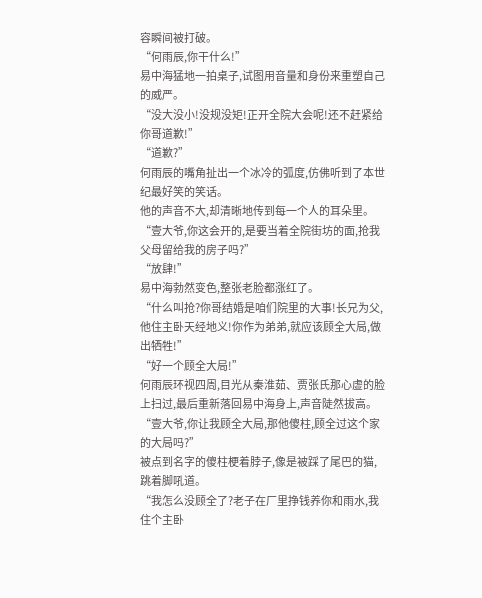容瞬间被打破。
“何雨辰,你干什么!”
易中海猛地一拍桌子,试图用音量和身份来重塑自己的威严。
“没大没小!没规没矩!正开全院大会呢!还不赶紧给你哥道歉!”
“道歉?”
何雨辰的嘴角扯出一个冰冷的弧度,仿佛听到了本世纪最好笑的笑话。
他的声音不大,却清晰地传到每一个人的耳朵里。
“壹大爷,你这会开的,是要当着全院街坊的面,抢我父母留给我的房子吗?”
“放肆!”
易中海勃然变色,整张老脸都涨红了。
“什么叫抢?你哥结婚是咱们院里的大事!长兄为父,他住主卧天经地义!你作为弟弟,就应该顾全大局,做出牺牲!”
“好一个顾全大局!”
何雨辰环视四周,目光从秦淮茹、贾张氏那心虚的脸上扫过,最后重新落回易中海身上,声音陡然拔高。
“壹大爷,你让我顾全大局,那他傻柱,顾全过这个家的大局吗?”
被点到名字的傻柱梗着脖子,像是被踩了尾巴的猫,跳着脚吼道。
“我怎么没顾全了?老子在厂里挣钱养你和雨水,我住个主卧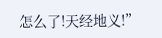怎么了!天经地义!”